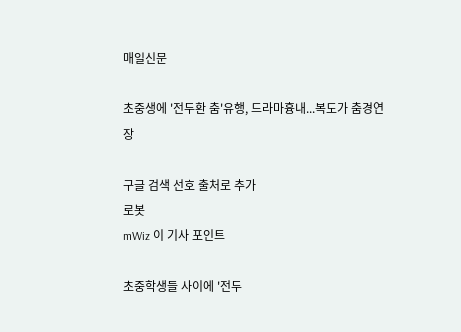매일신문

초중생에 '전두환 춤'유행, 드라마흉내...복도가 춤경연장

구글 검색 선호 출처로 추가
로봇
mWiz 이 기사 포인트

초중학생들 사이에 '전두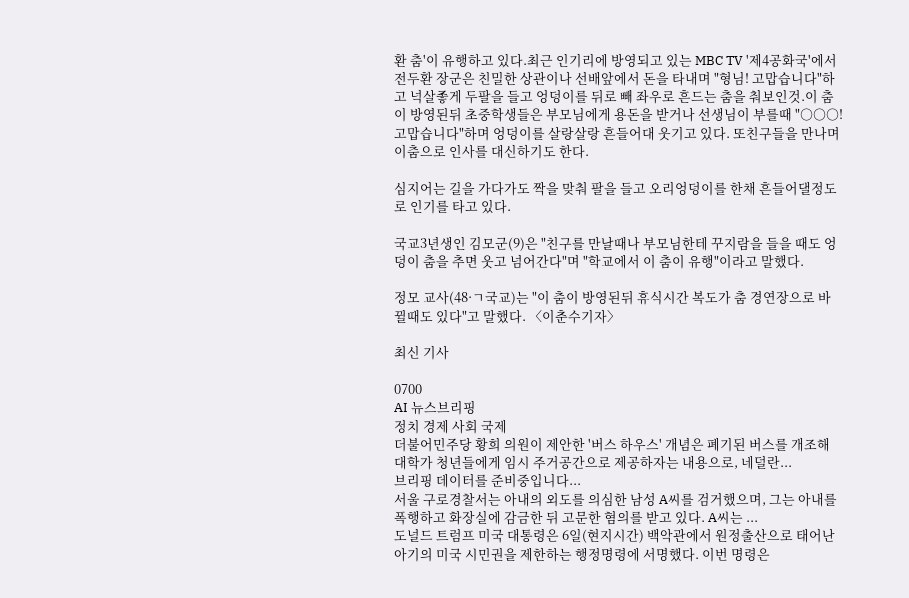환 춤'이 유행하고 있다.최근 인기리에 방영되고 있는 MBC TV '제4공화국'에서 전두환 장군은 친밀한 상관이나 선배앞에서 돈을 타내며 "형님! 고맙습니다"하고 넉살좋게 두팔을 들고 엉덩이를 뒤로 빼 좌우로 흔드는 춤을 춰보인것.이 춤이 방영된뒤 초중학생들은 부모님에게 용돈을 받거나 선생님이 부를때 "○○○! 고맙습니다"하며 엉덩이를 살랑살랑 흔들어대 웃기고 있다. 또친구들을 만나며 이춤으로 인사를 대신하기도 한다.

심지어는 길을 가다가도 짝을 맞춰 팔을 들고 오리엉덩이를 한채 흔들어댈정도로 인기를 타고 있다.

국교3년생인 김모군(9)은 "친구를 만날때나 부모님한테 꾸지람을 들을 때도 엉덩이 춤을 추면 웃고 넘어간다"며 "학교에서 이 춤이 유행"이라고 말했다.

정모 교사(48·ㄱ국교)는 "이 춤이 방영된뒤 휴식시간 복도가 춤 경연장으로 바뀔때도 있다"고 말했다. 〈이춘수기자〉

최신 기사

0700
AI 뉴스브리핑
정치 경제 사회 국제
더불어민주당 황희 의원이 제안한 '버스 하우스' 개념은 폐기된 버스를 개조해 대학가 청년들에게 임시 주거공간으로 제공하자는 내용으로, 네덜란...
브리핑 데이터를 준비중입니다...
서울 구로경찰서는 아내의 외도를 의심한 남성 A씨를 검거했으며, 그는 아내를 폭행하고 화장실에 감금한 뒤 고문한 혐의를 받고 있다. A씨는 ...
도널드 트럼프 미국 대통령은 6일(현지시간) 백악관에서 원정출산으로 태어난 아기의 미국 시민권을 제한하는 행정명령에 서명했다. 이번 명령은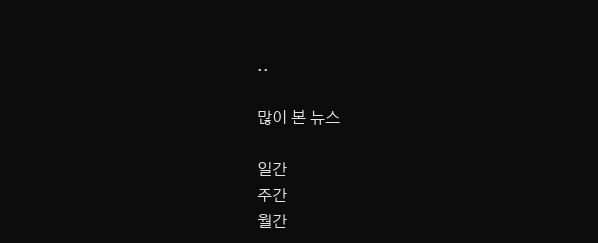..

많이 본 뉴스

일간
주간
월간